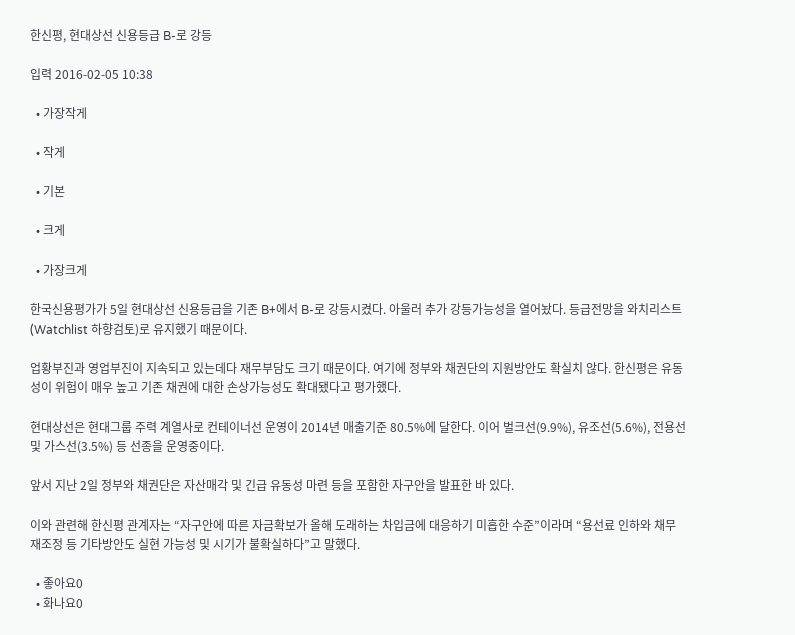한신평, 현대상선 신용등급 B-로 강등

입력 2016-02-05 10:38

  • 가장작게

  • 작게

  • 기본

  • 크게

  • 가장크게

한국신용평가가 5일 현대상선 신용등급을 기존 B+에서 B-로 강등시켰다. 아울러 추가 강등가능성을 열어놨다. 등급전망을 와치리스트(Watchlist 하향검토)로 유지했기 때문이다.

업황부진과 영업부진이 지속되고 있는데다 재무부담도 크기 때문이다. 여기에 정부와 채권단의 지원방안도 확실치 않다. 한신평은 유동성이 위험이 매우 높고 기존 채권에 대한 손상가능성도 확대됐다고 평가했다.

현대상선은 현대그룹 주력 계열사로 컨테이너선 운영이 2014년 매출기준 80.5%에 달한다. 이어 벌크선(9.9%), 유조선(5.6%), 전용선 및 가스선(3.5%) 등 선종을 운영중이다.

앞서 지난 2일 정부와 채권단은 자산매각 및 긴급 유동성 마련 등을 포함한 자구안을 발표한 바 있다.

이와 관련해 한신평 관계자는 “자구안에 따른 자금확보가 올해 도래하는 차입금에 대응하기 미흡한 수준”이라며 “용선료 인하와 채무재조정 등 기타방안도 실현 가능성 및 시기가 불확실하다”고 말했다.

  • 좋아요0
  • 화나요0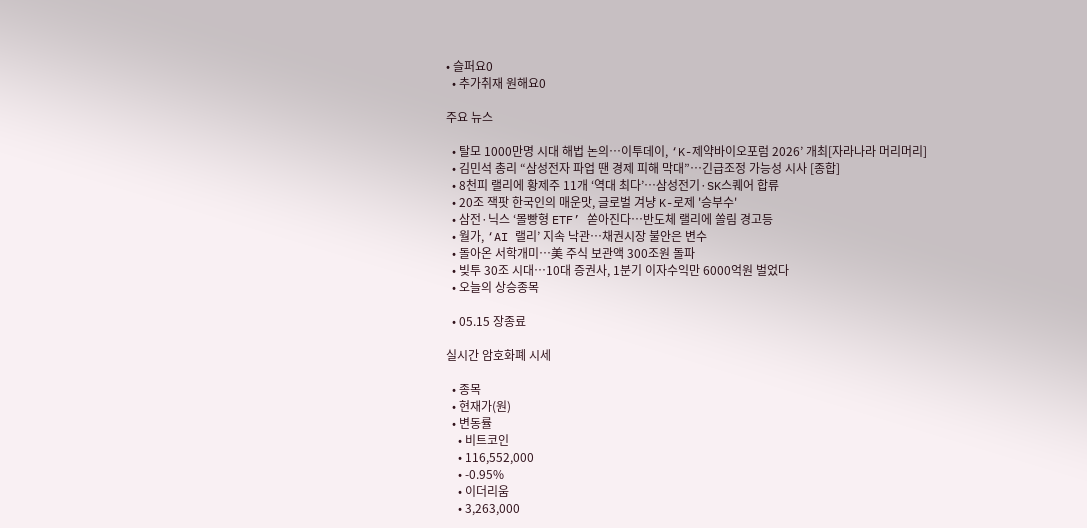• 슬퍼요0
  • 추가취재 원해요0

주요 뉴스

  • 탈모 1000만명 시대 해법 논의…이투데이, ‘K-제약바이오포럼 2026’ 개최[자라나라 머리머리]
  • 김민석 총리 “삼성전자 파업 땐 경제 피해 막대”…긴급조정 가능성 시사 [종합]
  • 8천피 랠리에 황제주 11개 ‘역대 최다’…삼성전기·SK스퀘어 합류
  • 20조 잭팟 한국인의 매운맛, 글로벌 겨냥 K-로제 '승부수'
  • 삼전·닉스 ‘몰빵형 ETF’ 쏟아진다…반도체 랠리에 쏠림 경고등
  • 월가, ‘AI 랠리’ 지속 낙관…채권시장 불안은 변수
  • 돌아온 서학개미…美 주식 보관액 300조원 돌파
  • 빚투 30조 시대…10대 증권사, 1분기 이자수익만 6000억원 벌었다
  • 오늘의 상승종목

  • 05.15 장종료

실시간 암호화폐 시세

  • 종목
  • 현재가(원)
  • 변동률
    • 비트코인
    • 116,552,000
    • -0.95%
    • 이더리움
    • 3,263,000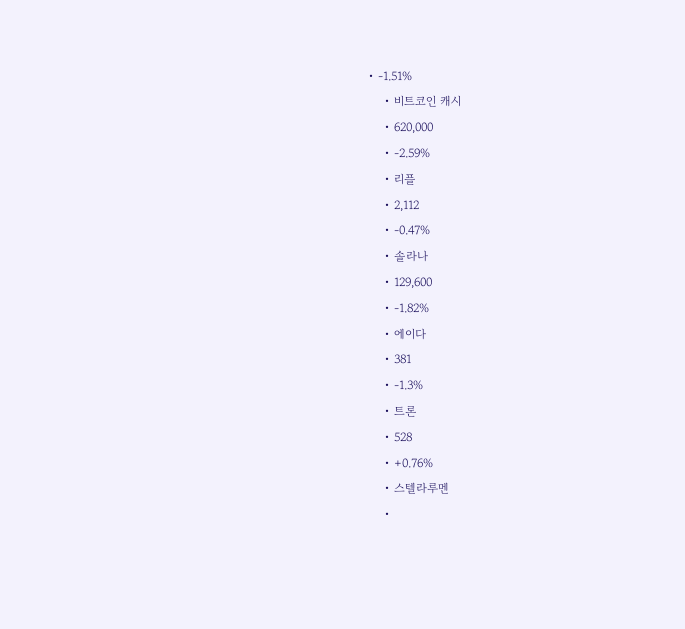• -1.51%
    • 비트코인 캐시
    • 620,000
    • -2.59%
    • 리플
    • 2,112
    • -0.47%
    • 솔라나
    • 129,600
    • -1.82%
    • 에이다
    • 381
    • -1.3%
    • 트론
    • 528
    • +0.76%
    • 스텔라루멘
    •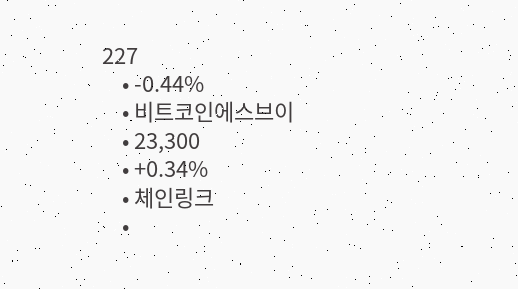227
    • -0.44%
    • 비트코인에스브이
    • 23,300
    • +0.34%
    • 체인링크
    •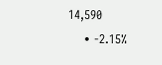14,590
    • -2.15%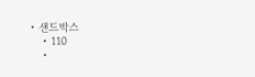• 샌드박스
    • 110
    •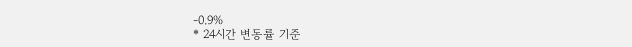-0.9%
* 24시간 변동률 기준